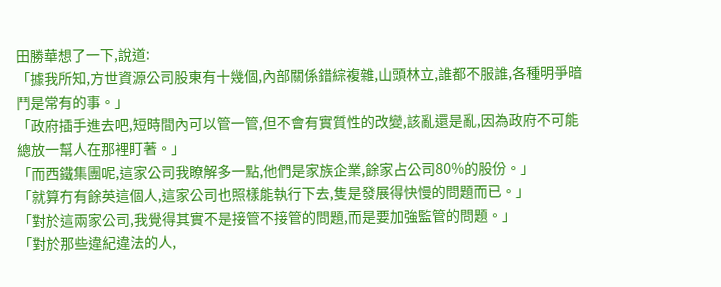田勝華想了一下,說道:
「據我所知,方世資源公司股東有十幾個,內部關係錯綜複雜,山頭林立,誰都不服誰,各種明爭暗鬥是常有的事。」
「政府插手進去吧,短時間內可以管一管,但不會有實質性的改變,該亂還是亂,因為政府不可能總放一幫人在那裡盯著。」
「而西鐵集團呢,這家公司我瞭解多一點,他們是家族企業,餘家占公司80%的股份。」
「就算冇有餘英這個人,這家公司也照樣能執行下去,隻是發展得快慢的問題而已。」
「對於這兩家公司,我覺得其實不是接管不接管的問題,而是要加強監管的問題。」
「對於那些違紀違法的人,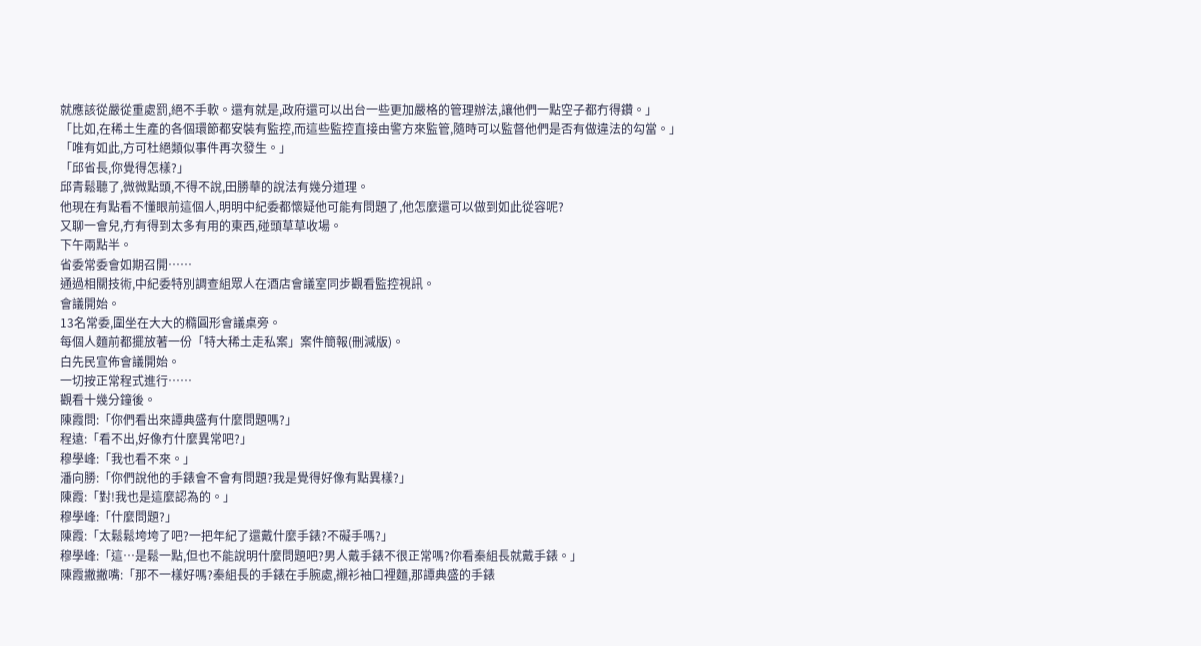就應該從嚴從重處罰,絕不手軟。還有就是,政府還可以出台一些更加嚴格的管理辦法,讓他們一點空子都冇得鑽。」
「比如,在稀土生產的各個環節都安裝有監控,而這些監控直接由警方來監管,隨時可以監督他們是否有做違法的勾當。」
「唯有如此,方可杜絕類似事件再次發生。」
「邱省長,你覺得怎樣?」
邱青鬆聽了,微微點頭,不得不說,田勝華的說法有幾分道理。
他現在有點看不懂眼前這個人,明明中紀委都懷疑他可能有問題了,他怎麼還可以做到如此從容呢?
又聊一會兒,冇有得到太多有用的東西,碰頭草草收場。
下午兩點半。
省委常委會如期召開……
通過相關技術,中紀委特別調查組眾人在酒店會議室同步觀看監控視訊。
會議開始。
13名常委,圍坐在大大的橢圓形會議桌旁。
每個人麵前都擺放著一份「特大稀土走私案」案件簡報(刪減版)。
白先民宣佈會議開始。
一切按正常程式進行……
觀看十幾分鐘後。
陳霞問:「你們看出來譚典盛有什麼問題嗎?」
程遠:「看不出,好像冇什麼異常吧?」
穆學峰:「我也看不來。」
潘向勝:「你們說他的手錶會不會有問題?我是覺得好像有點異樣?」
陳霞:「對!我也是這麼認為的。」
穆學峰:「什麼問題?」
陳霞:「太鬆鬆垮垮了吧?一把年紀了還戴什麼手錶?不礙手嗎?」
穆學峰:「這…是鬆一點,但也不能說明什麼問題吧?男人戴手錶不很正常嗎?你看秦組長就戴手錶。」
陳霞撇撇嘴:「那不一樣好嗎?秦組長的手錶在手腕處,襯衫袖口裡麵,那譚典盛的手錶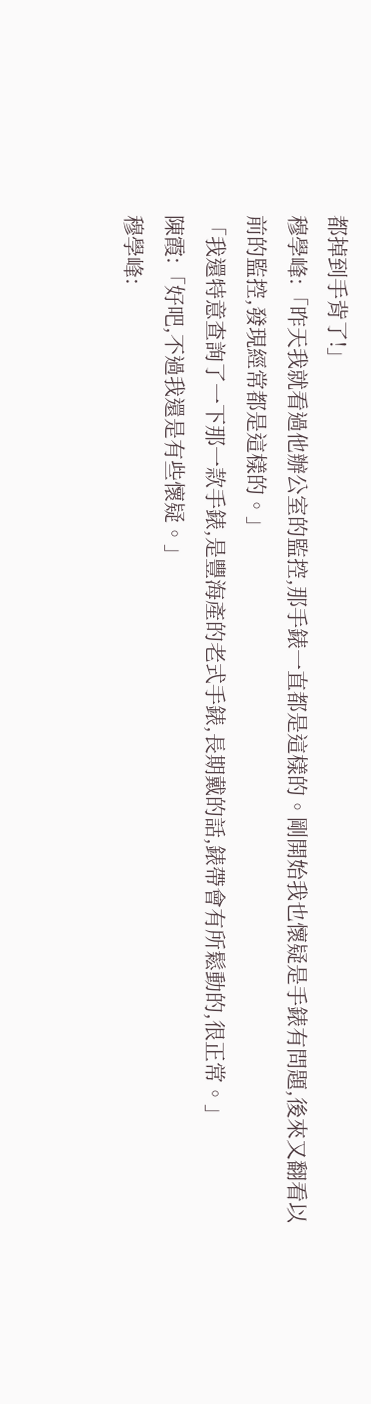都掉到手背了!」
穆學峰:「昨天我就看過他辦公室的監控,那手錶一直都是這樣的。剛開始我也懷疑是手錶有問題,後來又翻看以前的監控,發現經常都是這樣的。」
「我還特意查詢了一下那一款手錶,是豐海產的老式手錶,長期戴的話,錶帶會有所鬆動的,很正常。」
陳霞:「好吧,不過我還是有些懷疑。」
穆學峰: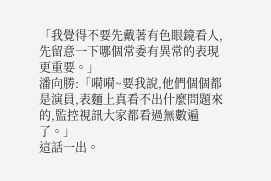「我覺得不要先戴著有色眼鏡看人,先留意一下哪個常委有異常的表現更重要。」
潘向勝:「嗬嗬~要我說,他們個個都是演員,表麵上真看不出什麼問題來的,監控視訊大家都看過無數遍了。」
這話一出。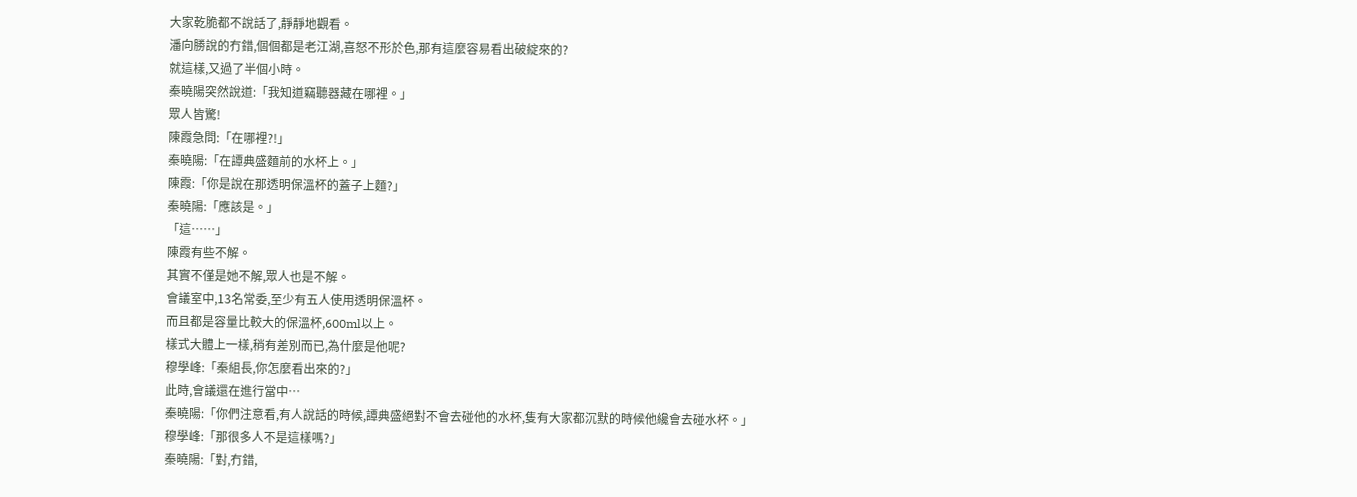大家乾脆都不說話了,靜靜地觀看。
潘向勝說的冇錯,個個都是老江湖,喜怒不形於色,那有這麼容易看出破綻來的?
就這樣,又過了半個小時。
秦曉陽突然說道:「我知道竊聽器藏在哪裡。」
眾人皆驚!
陳霞急問:「在哪裡?!」
秦曉陽:「在譚典盛麵前的水杯上。」
陳霞:「你是說在那透明保溫杯的蓋子上麵?」
秦曉陽:「應該是。」
「這……」
陳霞有些不解。
其實不僅是她不解,眾人也是不解。
會議室中,13名常委,至少有五人使用透明保溫杯。
而且都是容量比較大的保溫杯,600ml以上。
樣式大體上一樣,稍有差別而已,為什麼是他呢?
穆學峰:「秦組長,你怎麼看出來的?」
此時,會議還在進行當中…
秦曉陽:「你們注意看,有人說話的時候,譚典盛絕對不會去碰他的水杯,隻有大家都沉默的時候他纔會去碰水杯。」
穆學峰:「那很多人不是這樣嗎?」
秦曉陽:「對,冇錯,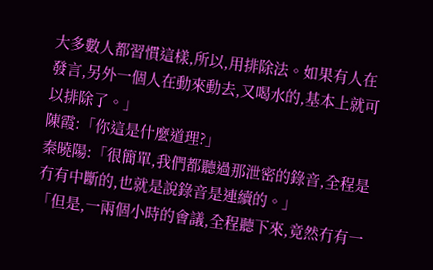大多數人都習慣這樣,所以,用排除法。如果有人在發言,另外一個人在動來動去,又喝水的,基本上就可以排除了。」
陳霞:「你這是什麼道理?」
秦曉陽:「很簡單,我們都聽過那泄密的錄音,全程是冇有中斷的,也就是說錄音是連續的。」
「但是,一兩個小時的會議,全程聽下來,竟然冇有一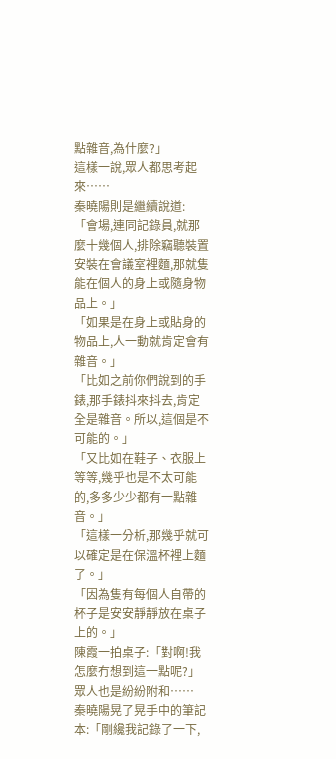點雜音,為什麼?」
這樣一說,眾人都思考起來……
秦曉陽則是繼續說道:
「會場,連同記錄員,就那麼十幾個人,排除竊聽裝置安裝在會議室裡麵,那就隻能在個人的身上或隨身物品上。」
「如果是在身上或貼身的物品上,人一動就肯定會有雜音。」
「比如之前你們說到的手錶,那手錶抖來抖去,肯定全是雜音。所以,這個是不可能的。」
「又比如在鞋子、衣服上等等,幾乎也是不太可能的,多多少少都有一點雜音。」
「這樣一分析,那幾乎就可以確定是在保溫杯裡上麵了。」
「因為隻有每個人自帶的杯子是安安靜靜放在桌子上的。」
陳霞一拍桌子:「對啊!我怎麼冇想到這一點呢?」
眾人也是紛紛附和……
秦曉陽晃了晃手中的筆記本:「剛纔我記錄了一下,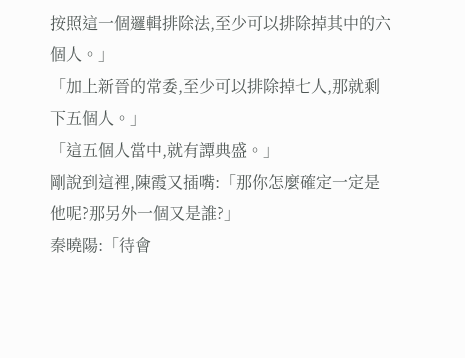按照這一個邏輯排除法,至少可以排除掉其中的六個人。」
「加上新晉的常委,至少可以排除掉七人,那就剩下五個人。」
「這五個人當中,就有譚典盛。」
剛說到這裡,陳霞又插嘴:「那你怎麼確定一定是他呢?那另外一個又是誰?」
秦曉陽:「待會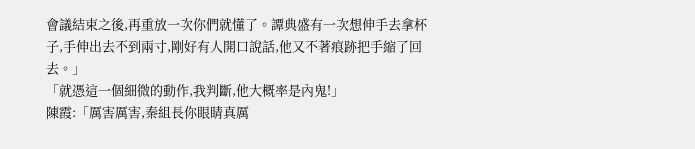會議結束之後,再重放一次你們就懂了。譚典盛有一次想伸手去拿杯子,手伸出去不到兩寸,剛好有人開口說話,他又不著痕跡把手縮了回去。」
「就憑這一個細微的動作,我判斷,他大概率是內鬼!」
陳霞:「厲害厲害,秦組長你眼睛真厲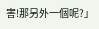害!那另外一個呢?」